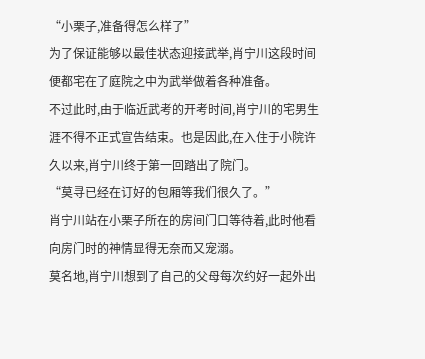“小栗子,准备得怎么样了”
为了保证能够以最佳状态迎接武举,肖宁川这段时间便都宅在了庭院之中为武举做着各种准备。
不过此时,由于临近武考的开考时间,肖宁川的宅男生涯不得不正式宣告结束。也是因此,在入住于小院许久以来,肖宁川终于第一回踏出了院门。
“莫寻已经在订好的包厢等我们很久了。”
肖宁川站在小栗子所在的房间门口等待着,此时他看向房门时的神情显得无奈而又宠溺。
莫名地,肖宁川想到了自己的父母每次约好一起外出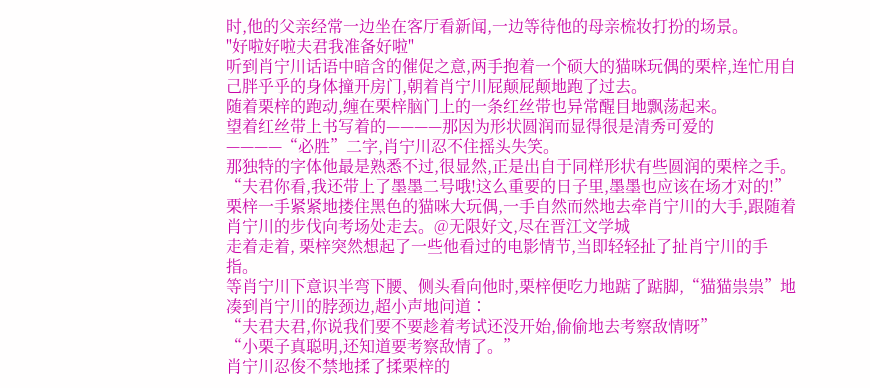时,他的父亲经常一边坐在客厅看新闻,一边等待他的母亲梳妆打扮的场景。
"好啦好啦夫君我准备好啦"
听到肖宁川话语中暗含的催促之意,两手抱着一个硕大的猫咪玩偶的栗梓,连忙用自己胖乎乎的身体撞开房门,朝着肖宁川屁颠屁颠地跑了过去。
随着栗梓的跑动,缠在栗梓脑门上的一条红丝带也异常醒目地飘荡起来。
望着红丝带上书写着的————那因为形状圆润而显得很是清秀可爱的————“必胜”二字,肖宁川忍不住摇头失笑。
那独特的字体他最是熟悉不过,很显然,正是出自于同样形状有些圆润的栗梓之手。
“夫君你看,我还带上了墨墨二号哦!这么重要的日子里,墨墨也应该在场才对的!”
栗梓一手紧紧地搂住黑色的猫咪大玩偶,一手自然而然地去牵肖宁川的大手,跟随着肖宁川的步伐向考场处走去。@无限好文,尽在晋江文学城
走着走着, 栗梓突然想起了一些他看过的电影情节,当即轻轻扯了扯肖宁川的手指。
等肖宁川下意识半弯下腰、侧头看向他时,栗梓便吃力地踮了踮脚,“猫猫祟祟”地凑到肖宁川的脖颈边,超小声地问道∶
“夫君夫君,你说我们要不要趁着考试还没开始,偷偷地去考察敌情呀”
“小栗子真聪明,还知道要考察敌情了。”
肖宁川忍俊不禁地揉了揉栗梓的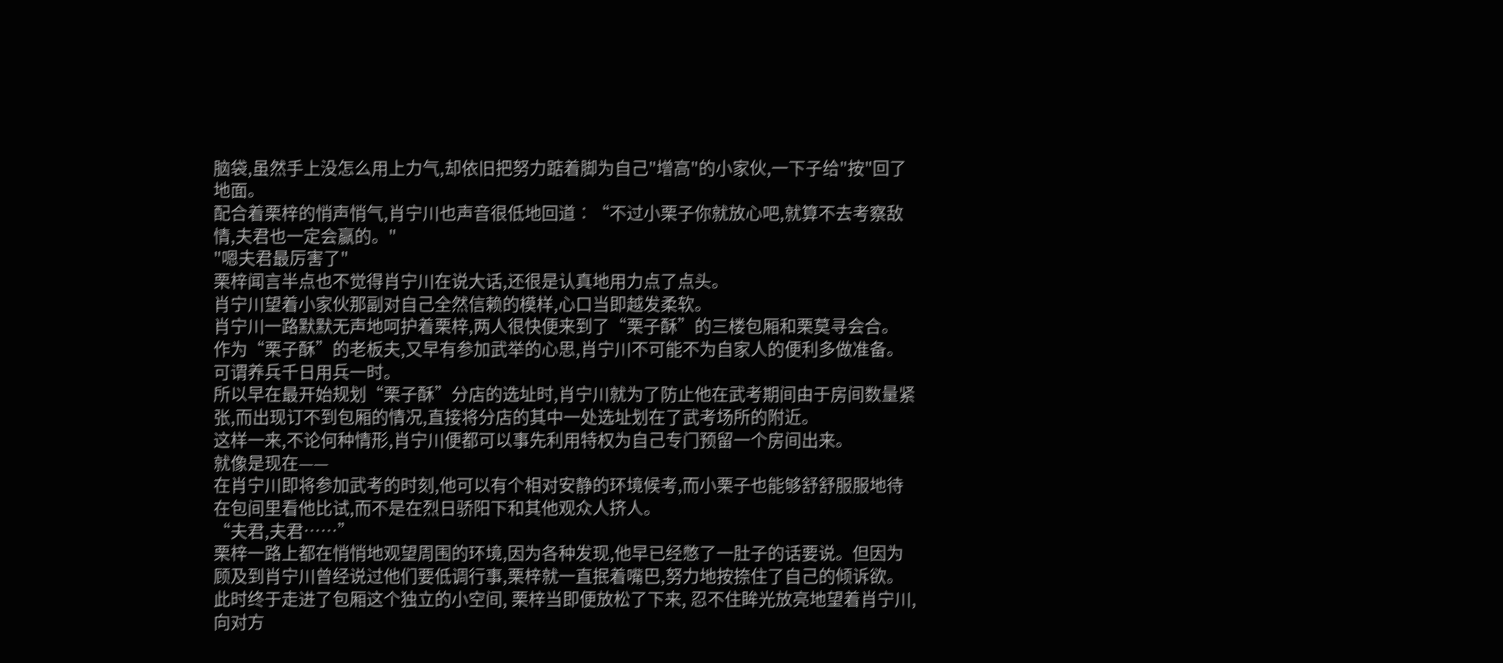脑袋,虽然手上没怎么用上力气,却依旧把努力踮着脚为自己"增高"的小家伙,一下子给"按"回了地面。
配合着栗梓的悄声悄气,肖宁川也声音很低地回道∶“不过小栗子你就放心吧,就算不去考察敌情,夫君也一定会赢的。"
"嗯夫君最厉害了"
栗梓闻言半点也不觉得肖宁川在说大话,还很是认真地用力点了点头。
肖宁川望着小家伙那副对自己全然信赖的模样,心口当即越发柔软。
肖宁川一路默默无声地呵护着栗梓,两人很快便来到了“栗子酥”的三楼包厢和栗莫寻会合。
作为“栗子酥”的老板夫,又早有参加武举的心思,肖宁川不可能不为自家人的便利多做准备。
可谓养兵千日用兵一时。
所以早在最开始规划“栗子酥”分店的选址时,肖宁川就为了防止他在武考期间由于房间数量紧张,而出现订不到包厢的情况,直接将分店的其中一处选址划在了武考场所的附近。
这样一来,不论何种情形,肖宁川便都可以事先利用特权为自己专门预留一个房间出来。
就像是现在——
在肖宁川即将参加武考的时刻,他可以有个相对安静的环境候考,而小栗子也能够舒舒服服地待在包间里看他比试,而不是在烈日骄阳下和其他观众人挤人。
“夫君,夫君……”
栗梓一路上都在悄悄地观望周围的环境,因为各种发现,他早已经憋了一肚子的话要说。但因为顾及到肖宁川曾经说过他们要低调行事,栗梓就一直抿着嘴巴,努力地按捺住了自己的倾诉欲。
此时终于走进了包厢这个独立的小空间, 栗梓当即便放松了下来, 忍不住眸光放亮地望着肖宁川,向对方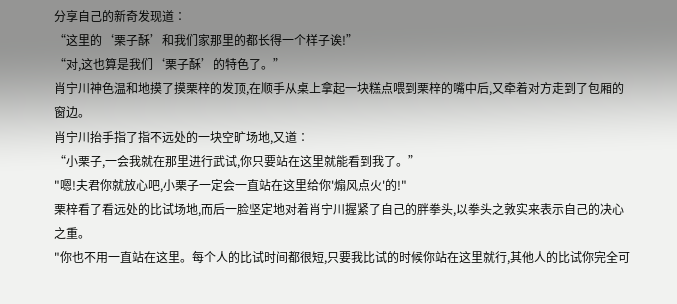分享自己的新奇发现道∶
“这里的‘栗子酥’和我们家那里的都长得一个样子诶!”
“对,这也算是我们‘栗子酥’的特色了。”
肖宁川神色温和地摸了摸栗梓的发顶,在顺手从桌上拿起一块糕点喂到栗梓的嘴中后,又牵着对方走到了包厢的窗边。
肖宁川抬手指了指不远处的一块空旷场地,又道∶
“小栗子,一会我就在那里进行武试,你只要站在这里就能看到我了。”
"嗯!夫君你就放心吧,小栗子一定会一直站在这里给你'煽风点火'的!"
栗梓看了看远处的比试场地,而后一脸坚定地对着肖宁川握紧了自己的胖拳头,以拳头之敦实来表示自己的决心之重。
"你也不用一直站在这里。每个人的比试时间都很短,只要我比试的时候你站在这里就行,其他人的比试你完全可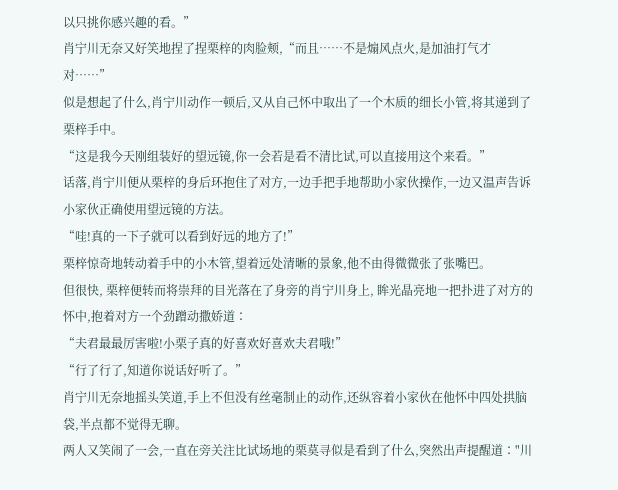以只挑你感兴趣的看。”
肖宁川无奈又好笑地捏了捏栗梓的肉脸颊,“而且……不是煽风点火,是加油打气才对……”
似是想起了什么,肖宁川动作一顿后,又从自己怀中取出了一个木质的细长小管,将其递到了栗梓手中。
“这是我今天刚组装好的望远镜,你一会若是看不清比试,可以直接用这个来看。”
话落,肖宁川便从栗梓的身后环抱住了对方,一边手把手地帮助小家伙操作,一边又温声告诉小家伙正确使用望远镜的方法。
“哇!真的一下子就可以看到好远的地方了!”
栗梓惊奇地转动着手中的小木管,望着远处清晰的景象,他不由得微微张了张嘴巴。
但很快, 栗梓便转而将崇拜的目光落在了身旁的肖宁川身上, 眸光晶亮地一把扑进了对方的怀中,抱着对方一个劲蹭动撒娇道∶
“夫君最最厉害啦!小栗子真的好喜欢好喜欢夫君哦!”
“行了行了,知道你说话好听了。”
肖宁川无奈地摇头笑道,手上不但没有丝毫制止的动作,还纵容着小家伙在他怀中四处拱脑袋,半点都不觉得无聊。
两人又笑闹了一会,一直在旁关注比试场地的栗莫寻似是看到了什么,突然出声提醒道∶"川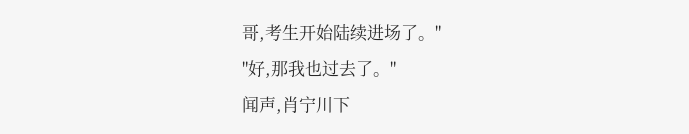哥,考生开始陆续进场了。"
"好,那我也过去了。"
闻声,肖宁川下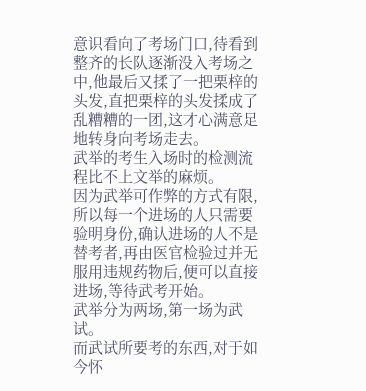意识看向了考场门口,待看到整齐的长队逐渐没入考场之中,他最后又揉了一把栗梓的头发,直把栗梓的头发揉成了乱糟糟的一团,这才心满意足地转身向考场走去。
武举的考生入场时的检测流程比不上文举的麻烦。
因为武举可作弊的方式有限,所以每一个进场的人只需要验明身份,确认进场的人不是替考者,再由医官检验过并无服用违规药物后,便可以直接进场,等待武考开始。
武举分为两场,第一场为武试。
而武试所要考的东西,对于如今怀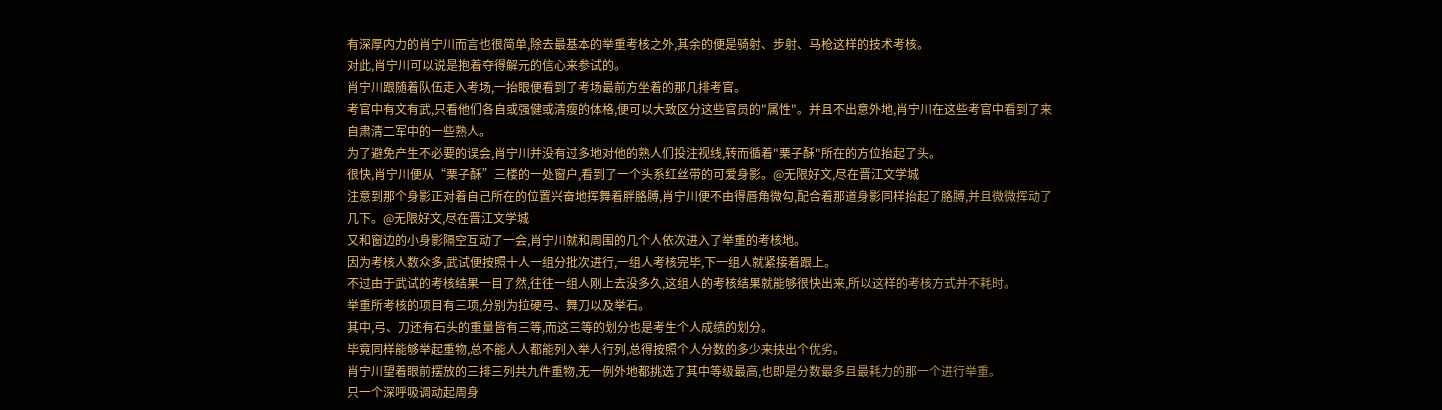有深厚内力的肖宁川而言也很简单,除去最基本的举重考核之外,其余的便是骑射、步射、马枪这样的技术考核。
对此,肖宁川可以说是抱着夺得解元的信心来参试的。
肖宁川跟随着队伍走入考场,一抬眼便看到了考场最前方坐着的那几排考官。
考官中有文有武,只看他们各自或强健或清瘦的体格,便可以大致区分这些官员的"属性"。并且不出意外地,肖宁川在这些考官中看到了来自肃清二军中的一些熟人。
为了避免产生不必要的误会,肖宁川并没有过多地对他的熟人们投注视线,转而循着"栗子酥"所在的方位抬起了头。
很快,肖宁川便从“栗子酥”三楼的一处窗户,看到了一个头系红丝带的可爱身影。@无限好文,尽在晋江文学城
注意到那个身影正对着自己所在的位置兴奋地挥舞着胖胳膊,肖宁川便不由得唇角微勾,配合着那道身影同样抬起了胳膊,并且微微挥动了几下。@无限好文,尽在晋江文学城
又和窗边的小身影隔空互动了一会,肖宁川就和周围的几个人依次进入了举重的考核地。
因为考核人数众多,武试便按照十人一组分批次进行,一组人考核完毕,下一组人就紧接着跟上。
不过由于武试的考核结果一目了然,往往一组人刚上去没多久,这组人的考核结果就能够很快出来,所以这样的考核方式并不耗时。
举重所考核的项目有三项,分别为拉硬弓、舞刀以及举石。
其中,弓、刀还有石头的重量皆有三等,而这三等的划分也是考生个人成绩的划分。
毕竟同样能够举起重物,总不能人人都能列入举人行列,总得按照个人分数的多少来抉出个优劣。
肖宁川望着眼前摆放的三排三列共九件重物,无一例外地都挑选了其中等级最高,也即是分数最多且最耗力的那一个进行举重。
只一个深呼吸调动起周身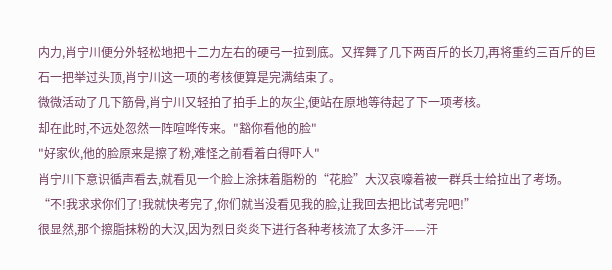内力,肖宁川便分外轻松地把十二力左右的硬弓一拉到底。又挥舞了几下两百斤的长刀,再将重约三百斤的巨石一把举过头顶,肖宁川这一项的考核便算是完满结束了。
微微活动了几下筋骨,肖宁川又轻拍了拍手上的灰尘,便站在原地等待起了下一项考核。
却在此时,不远处忽然一阵喧哗传来。"豁你看他的脸"
"好家伙,他的脸原来是擦了粉,难怪之前看着白得吓人"
肖宁川下意识循声看去,就看见一个脸上涂抹着脂粉的“花脸”大汉哀嚎着被一群兵士给拉出了考场。
“不!我求求你们了!我就快考完了,你们就当没看见我的脸,让我回去把比试考完吧!”
很显然,那个擦脂抹粉的大汉,因为烈日炎炎下进行各种考核流了太多汗——汗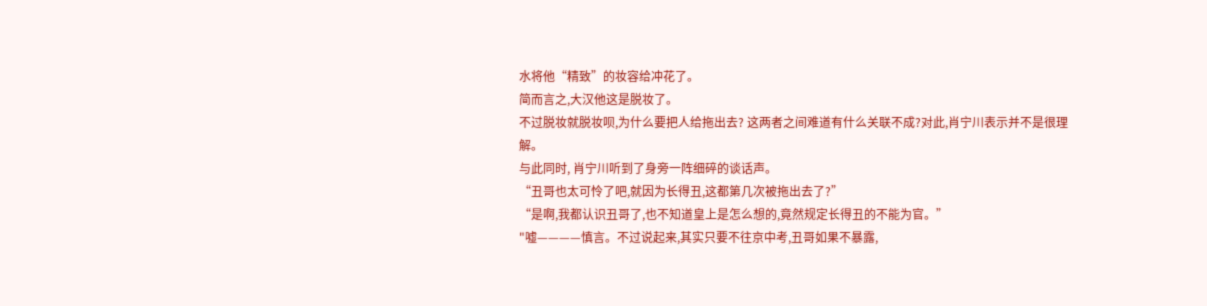水将他“精致”的妆容给冲花了。
简而言之,大汉他这是脱妆了。
不过脱妆就脱妆呗,为什么要把人给拖出去? 这两者之间难道有什么关联不成?对此,肖宁川表示并不是很理解。
与此同时, 肖宁川听到了身旁一阵细碎的谈话声。
“丑哥也太可怜了吧,就因为长得丑,这都第几次被拖出去了?”
“是啊,我都认识丑哥了,也不知道皇上是怎么想的,竟然规定长得丑的不能为官。”
"嘘————慎言。不过说起来,其实只要不往京中考,丑哥如果不暴露,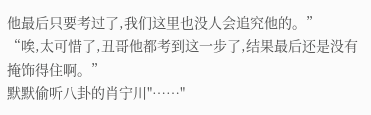他最后只要考过了,我们这里也没人会追究他的。”
“唉,太可惜了,丑哥他都考到这一步了,结果最后还是没有掩饰得住啊。”
默默偷听八卦的肖宁川"……"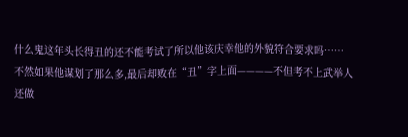什么鬼这年头长得丑的还不能考试了所以他该庆幸他的外貌符合要求吗……
不然如果他谋划了那么多,最后却败在“丑”字上面————不但考不上武举人还做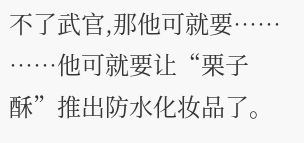不了武官,那他可就要……
……他可就要让“栗子酥”推出防水化妆品了。